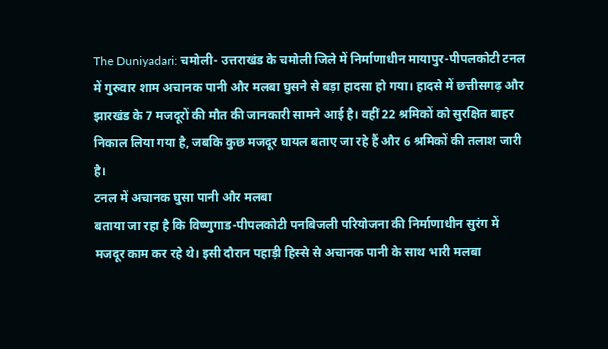The Duniyadari: चमोली- उत्तराखंड के चमोली जिले में निर्माणाधीन मायापुर-पीपलकोटी टनल में गुरुवार शाम अचानक पानी और मलबा घुसने से बड़ा हादसा हो गया। हादसे में छत्तीसगढ़ और झारखंड के 7 मजदूरों की मौत की जानकारी सामने आई है। वहीं 22 श्रमिकों को सुरक्षित बाहर निकाल लिया गया है, जबकि कुछ मजदूर घायल बताए जा रहे हैं और 6 श्रमिकों की तलाश जारी है।
टनल में अचानक घुसा पानी और मलबा
बताया जा रहा है कि विष्णुगाड-पीपलकोटी पनबिजली परियोजना की निर्माणाधीन सुरंग में मजदूर काम कर रहे थे। इसी दौरान पहाड़ी हिस्से से अचानक पानी के साथ भारी मलबा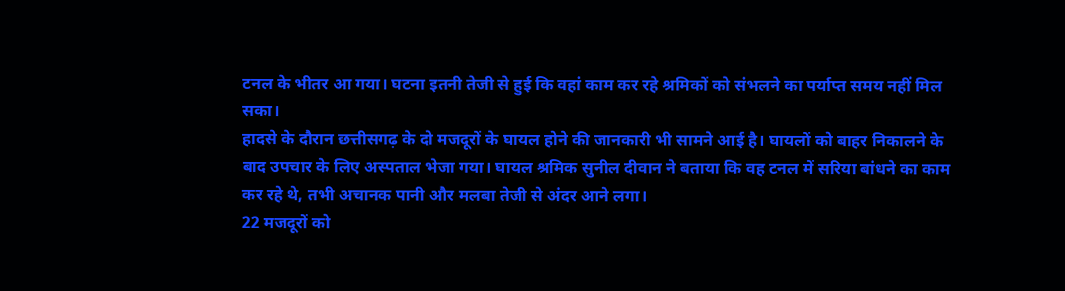टनल के भीतर आ गया। घटना इतनी तेजी से हुई कि वहां काम कर रहे श्रमिकों को संभलने का पर्याप्त समय नहीं मिल सका।
हादसे के दौरान छत्तीसगढ़ के दो मजदूरों के घायल होने की जानकारी भी सामने आई है। घायलों को बाहर निकालने के बाद उपचार के लिए अस्पताल भेजा गया। घायल श्रमिक सुनील दीवान ने बताया कि वह टनल में सरिया बांधने का काम कर रहे थे, तभी अचानक पानी और मलबा तेजी से अंदर आने लगा।
22 मजदूरों को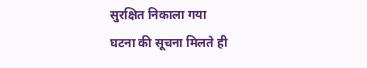सुरक्षित निकाला गया
घटना की सूचना मिलते ही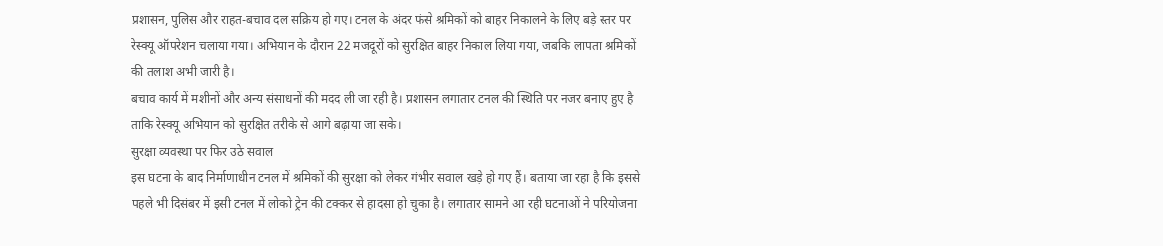प्रशासन, पुलिस और राहत-बचाव दल सक्रिय हो गए। टनल के अंदर फंसे श्रमिकों को बाहर निकालने के लिए बड़े स्तर पर रेस्क्यू ऑपरेशन चलाया गया। अभियान के दौरान 22 मजदूरों को सुरक्षित बाहर निकाल लिया गया, जबकि लापता श्रमिकों की तलाश अभी जारी है।
बचाव कार्य में मशीनों और अन्य संसाधनों की मदद ली जा रही है। प्रशासन लगातार टनल की स्थिति पर नजर बनाए हुए है ताकि रेस्क्यू अभियान को सुरक्षित तरीके से आगे बढ़ाया जा सके।
सुरक्षा व्यवस्था पर फिर उठे सवाल
इस घटना के बाद निर्माणाधीन टनल में श्रमिकों की सुरक्षा को लेकर गंभीर सवाल खड़े हो गए हैं। बताया जा रहा है कि इससे पहले भी दिसंबर में इसी टनल में लोको ट्रेन की टक्कर से हादसा हो चुका है। लगातार सामने आ रही घटनाओं ने परियोजना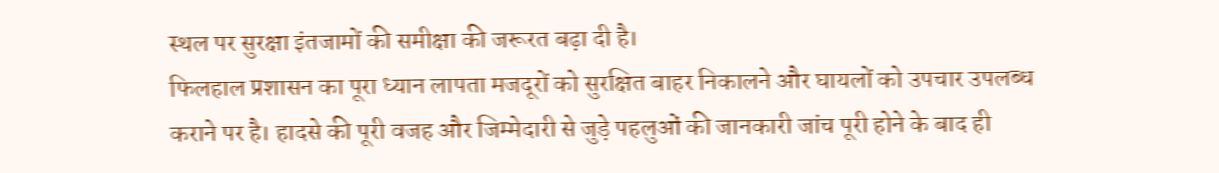स्थल पर सुरक्षा इंतजामों की समीक्षा की जरूरत बढ़ा दी है।
फिलहाल प्रशासन का पूरा ध्यान लापता मजदूरों को सुरक्षित बाहर निकालने और घायलों को उपचार उपलब्ध कराने पर है। हादसे की पूरी वजह और जिम्मेदारी से जुड़े पहलुओं की जानकारी जांच पूरी होने के बाद ही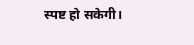स्पष्ट हो सकेगी।